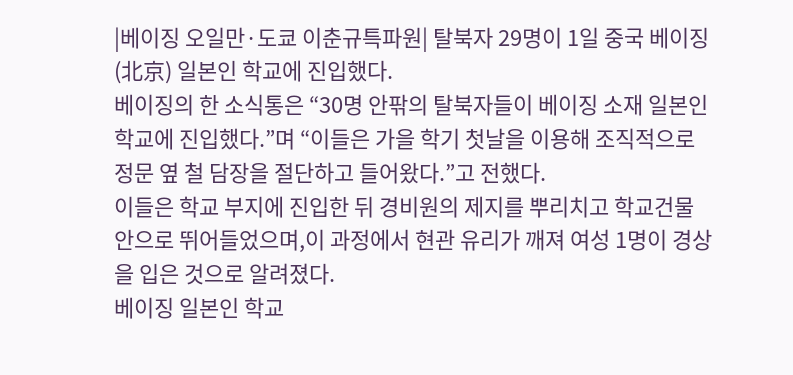|베이징 오일만·도쿄 이춘규특파원| 탈북자 29명이 1일 중국 베이징(北京) 일본인 학교에 진입했다.
베이징의 한 소식통은 “30명 안팎의 탈북자들이 베이징 소재 일본인 학교에 진입했다.”며 “이들은 가을 학기 첫날을 이용해 조직적으로 정문 옆 철 담장을 절단하고 들어왔다.”고 전했다.
이들은 학교 부지에 진입한 뒤 경비원의 제지를 뿌리치고 학교건물 안으로 뛰어들었으며,이 과정에서 현관 유리가 깨져 여성 1명이 경상을 입은 것으로 알려졌다.
베이징 일본인 학교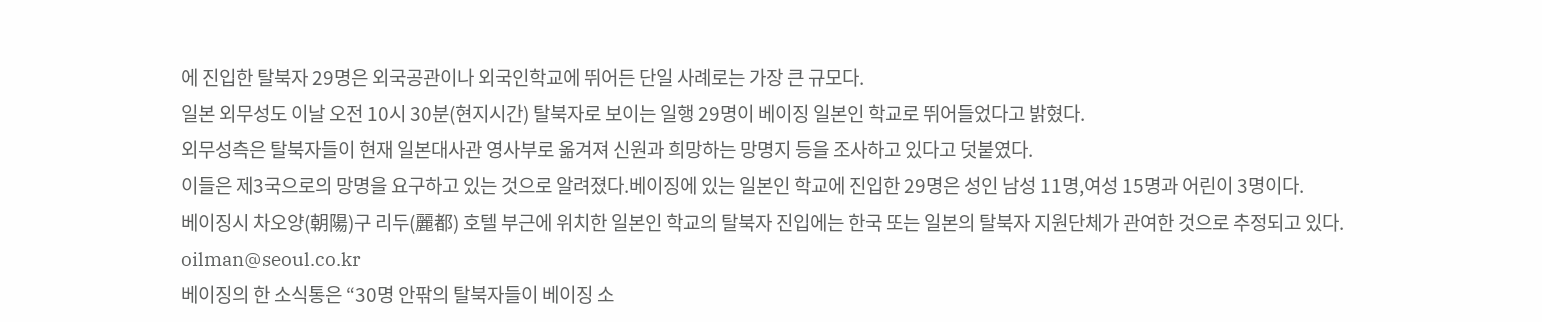에 진입한 탈북자 29명은 외국공관이나 외국인학교에 뛰어든 단일 사례로는 가장 큰 규모다.
일본 외무성도 이날 오전 10시 30분(현지시간) 탈북자로 보이는 일행 29명이 베이징 일본인 학교로 뛰어들었다고 밝혔다.
외무성측은 탈북자들이 현재 일본대사관 영사부로 옮겨져 신원과 희망하는 망명지 등을 조사하고 있다고 덧붙였다.
이들은 제3국으로의 망명을 요구하고 있는 것으로 알려졌다.베이징에 있는 일본인 학교에 진입한 29명은 성인 남성 11명,여성 15명과 어린이 3명이다.
베이징시 차오양(朝陽)구 리두(麗都) 호텔 부근에 위치한 일본인 학교의 탈북자 진입에는 한국 또는 일본의 탈북자 지원단체가 관여한 것으로 추정되고 있다.
oilman@seoul.co.kr
베이징의 한 소식통은 “30명 안팎의 탈북자들이 베이징 소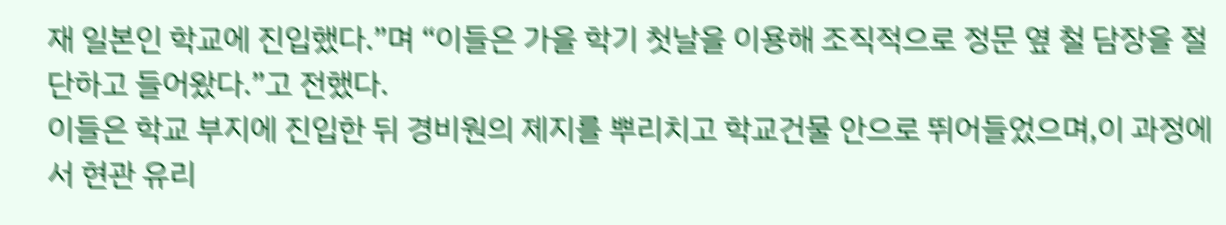재 일본인 학교에 진입했다.”며 “이들은 가을 학기 첫날을 이용해 조직적으로 정문 옆 철 담장을 절단하고 들어왔다.”고 전했다.
이들은 학교 부지에 진입한 뒤 경비원의 제지를 뿌리치고 학교건물 안으로 뛰어들었으며,이 과정에서 현관 유리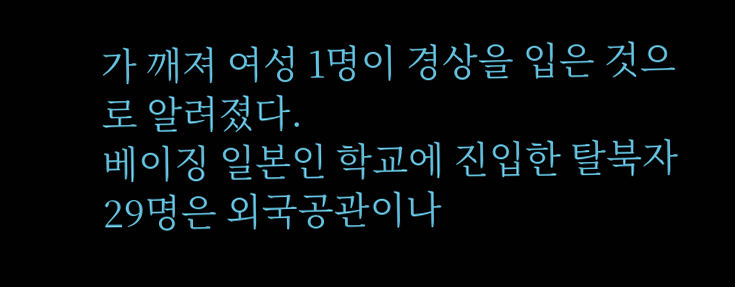가 깨져 여성 1명이 경상을 입은 것으로 알려졌다.
베이징 일본인 학교에 진입한 탈북자 29명은 외국공관이나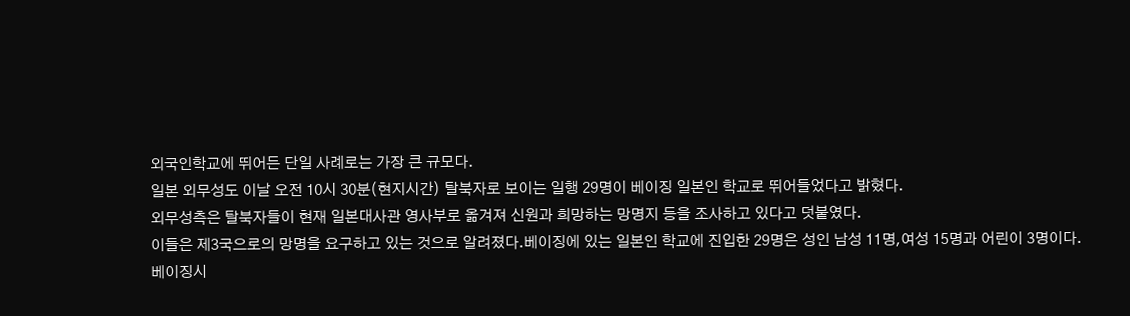외국인학교에 뛰어든 단일 사례로는 가장 큰 규모다.
일본 외무성도 이날 오전 10시 30분(현지시간) 탈북자로 보이는 일행 29명이 베이징 일본인 학교로 뛰어들었다고 밝혔다.
외무성측은 탈북자들이 현재 일본대사관 영사부로 옮겨져 신원과 희망하는 망명지 등을 조사하고 있다고 덧붙였다.
이들은 제3국으로의 망명을 요구하고 있는 것으로 알려졌다.베이징에 있는 일본인 학교에 진입한 29명은 성인 남성 11명,여성 15명과 어린이 3명이다.
베이징시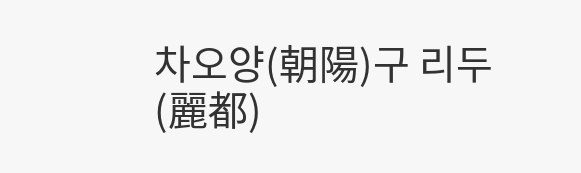차오양(朝陽)구 리두(麗都)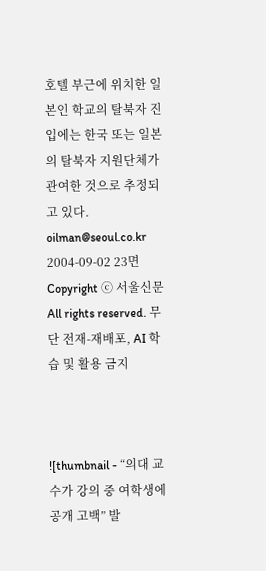호텔 부근에 위치한 일본인 학교의 탈북자 진입에는 한국 또는 일본의 탈북자 지원단체가 관여한 것으로 추정되고 있다.
oilman@seoul.co.kr
2004-09-02 23면
Copyright ⓒ 서울신문 All rights reserved. 무단 전재-재배포, AI 학습 및 활용 금지



![thumbnail - “의대 교수가 강의 중 여학생에 공개 고백” 발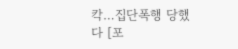칵…집단폭행 당했다 [포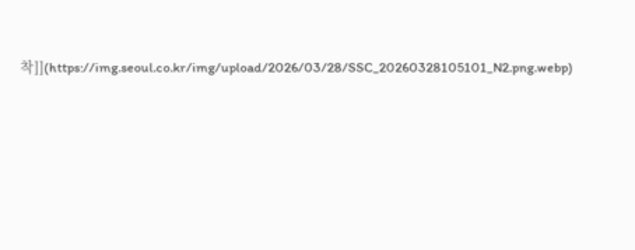착]](https://img.seoul.co.kr/img/upload/2026/03/28/SSC_20260328105101_N2.png.webp)